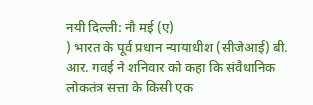नयी दिल्ली: नौ मई (ए)
) भारत के पूर्व प्रधान न्यायाधीश (सीजेआई) बी. आर. गवई ने शनिवार को कहा कि संवैधानिक लोकतंत्र सत्ता के किसी एक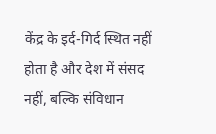केंद्र के इर्द-गिर्द स्थित नहीं होता है और देश में संसद नहीं, बल्कि संविधान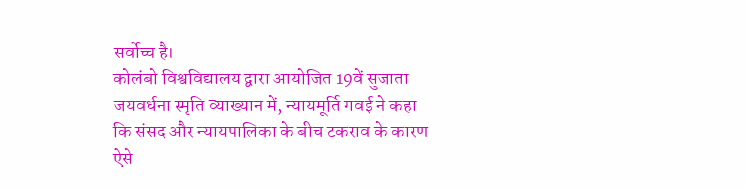सर्वोच्च है।
कोलंबो विश्वविद्यालय द्वारा आयोजित 19वें सुजाता जयवर्धना स्मृति व्याख्यान में, न्यायमूर्ति गवई ने कहा कि संसद और न्यायपालिका के बीच टकराव के कारण ऐसे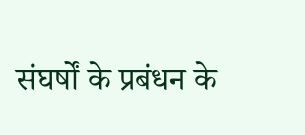संघर्षों के प्रबंधन के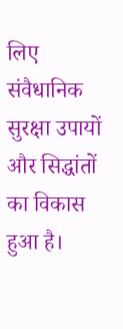लिए संवैधानिक सुरक्षा उपायों और सिद्धांतों का विकास हुआ है।